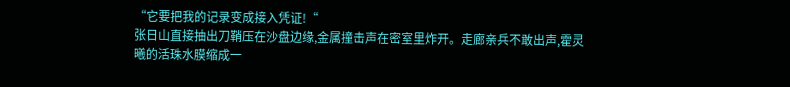“它要把我的记录变成接入凭证!“
张日山直接抽出刀鞘压在沙盘边缘,金属撞击声在密室里炸开。走廊亲兵不敢出声,霍灵曦的活珠水膜缩成一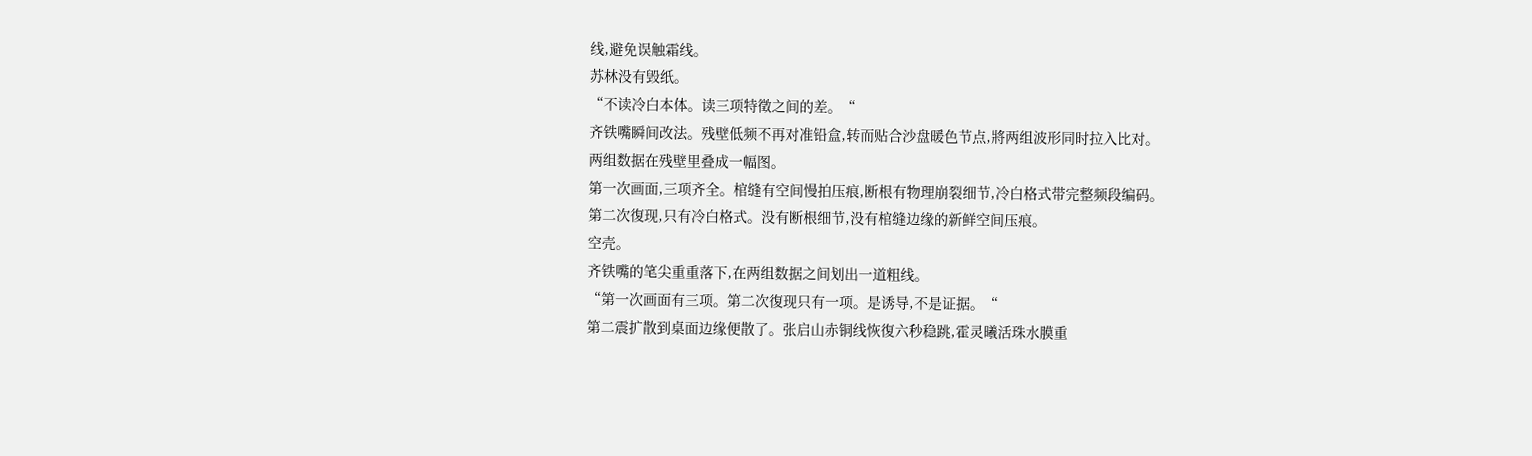线,避免误触霜线。
苏林没有毁纸。
“不读冷白本体。读三项特徵之间的差。“
齐铁嘴瞬间改法。残壁低频不再对准铅盒,转而贴合沙盘暖色节点,將两组波形同时拉入比对。
两组数据在残壁里叠成一幅图。
第一次画面,三项齐全。棺缝有空间慢拍压痕,断根有物理崩裂细节,冷白格式带完整频段编码。
第二次復现,只有冷白格式。没有断根细节,没有棺缝边缘的新鲜空间压痕。
空壳。
齐铁嘴的笔尖重重落下,在两组数据之间划出一道粗线。
“第一次画面有三项。第二次復现只有一项。是诱导,不是证据。“
第二震扩散到桌面边缘便散了。张启山赤铜线恢復六秒稳跳,霍灵曦活珠水膜重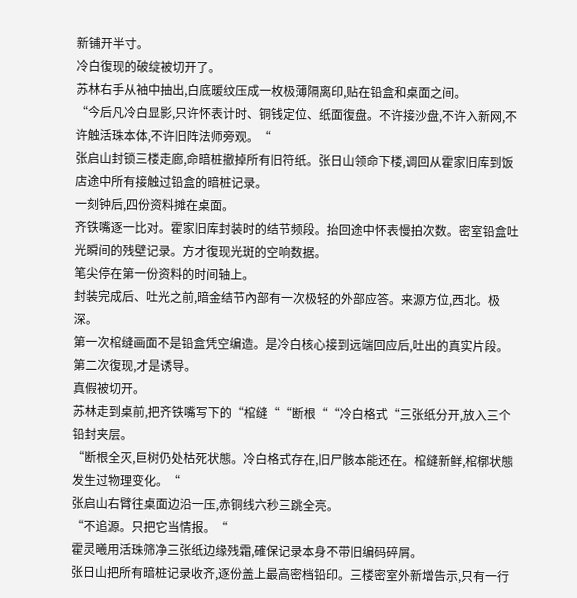新铺开半寸。
冷白復现的破绽被切开了。
苏林右手从袖中抽出,白底暖纹压成一枚极薄隔离印,贴在铅盒和桌面之间。
“今后凡冷白显影,只许怀表计时、铜钱定位、纸面復盘。不许接沙盘,不许入新网,不许触活珠本体,不许旧阵法师旁观。“
张启山封锁三楼走廊,命暗桩撤掉所有旧符纸。张日山领命下楼,调回从霍家旧库到饭店途中所有接触过铅盒的暗桩记录。
一刻钟后,四份资料摊在桌面。
齐铁嘴逐一比对。霍家旧库封装时的结节频段。抬回途中怀表慢拍次数。密室铅盒吐光瞬间的残壁记录。方才復现光斑的空响数据。
笔尖停在第一份资料的时间轴上。
封装完成后、吐光之前,暗金结节內部有一次极轻的外部应答。来源方位,西北。极深。
第一次棺缝画面不是铅盒凭空编造。是冷白核心接到远端回应后,吐出的真实片段。
第二次復现,才是诱导。
真假被切开。
苏林走到桌前,把齐铁嘴写下的“棺缝““断根““冷白格式“三张纸分开,放入三个铅封夹层。
“断根全灭,巨树仍处枯死状態。冷白格式存在,旧尸骸本能还在。棺缝新鲜,棺槨状態发生过物理变化。“
张启山右臂往桌面边沿一压,赤铜线六秒三跳全亮。
“不追源。只把它当情报。“
霍灵曦用活珠筛净三张纸边缘残霜,確保记录本身不带旧编码碎屑。
张日山把所有暗桩记录收齐,逐份盖上最高密档铅印。三楼密室外新增告示,只有一行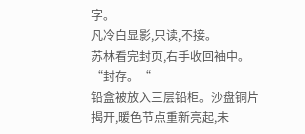字。
凡冷白显影,只读,不接。
苏林看完封页,右手收回袖中。
“封存。“
铅盒被放入三层铅柜。沙盘铜片揭开,暖色节点重新亮起,未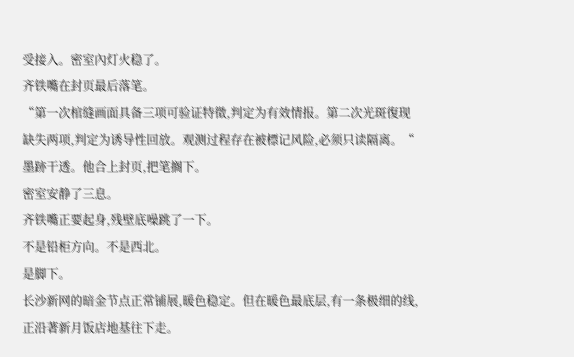受接入。密室內灯火稳了。
齐铁嘴在封页最后落笔。
“第一次棺缝画面具备三项可验证特徵,判定为有效情报。第二次光斑復现缺失两项,判定为诱导性回放。观测过程存在被標记风险,必须只读隔离。“
墨跡干透。他合上封页,把笔搁下。
密室安静了三息。
齐铁嘴正要起身,残壁底噪跳了一下。
不是铅柜方向。不是西北。
是脚下。
长沙新网的暗金节点正常铺展,暖色稳定。但在暖色最底层,有一条极细的线,正沿著新月饭店地基往下走。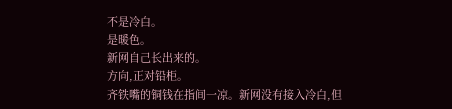不是冷白。
是暖色。
新网自己长出来的。
方向,正对铅柜。
齐铁嘴的铜钱在指间一凉。新网没有接入冷白,但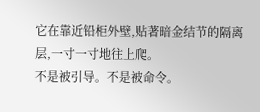它在靠近铅柜外壁,贴著暗金结节的隔离层,一寸一寸地往上爬。
不是被引导。不是被命令。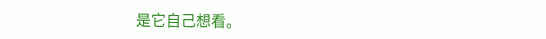是它自己想看。